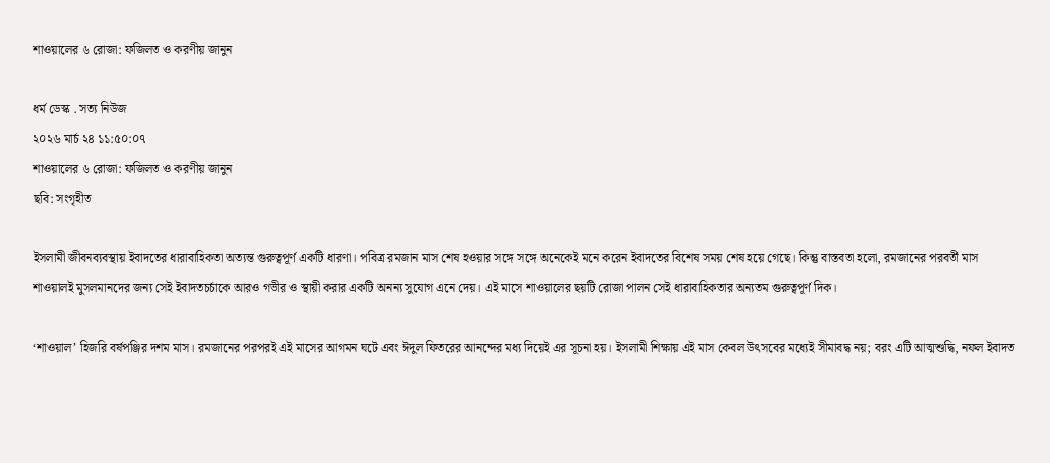শাওয়ালের ৬ রোজা: ফজিলত ও করণীয় জানুন

ধর্ম ডেস্ক . সত্য নিউজ
২০২৬ মার্চ ২৪ ১১:৫০:০৭
শাওয়ালের ৬ রোজা: ফজিলত ও করণীয় জানুন
ছবি: সংগৃহীত

ইসলামী জীবনব্যবস্থায় ইবাদতের ধারাবাহিকতা অত্যন্ত গুরুত্বপূর্ণ একটি ধারণা। পবিত্র রমজান মাস শেষ হওয়ার সঙ্গে সঙ্গে অনেকেই মনে করেন ইবাদতের বিশেষ সময় শেষ হয়ে গেছে। কিন্তু বাস্তবতা হলো, রমজানের পরবর্তী মাস শাওয়ালই মুসলমানদের জন্য সেই ইবাদতচর্চাকে আরও গভীর ও স্থায়ী করার একটি অনন্য সুযোগ এনে দেয়। এই মাসে শাওয়ালের ছয়টি রোজা পালন সেই ধারাবাহিকতার অন্যতম গুরুত্বপূর্ণ দিক।

‘শাওয়াল’ হিজরি বর্ষপঞ্জির দশম মাস। রমজানের পরপরই এই মাসের আগমন ঘটে এবং ঈদুল ফিতরের আনন্দের মধ্য দিয়েই এর সূচনা হয়। ইসলামী শিক্ষায় এই মাস কেবল উৎসবের মধ্যেই সীমাবদ্ধ নয়; বরং এটি আত্মশুদ্ধি, নফল ইবাদত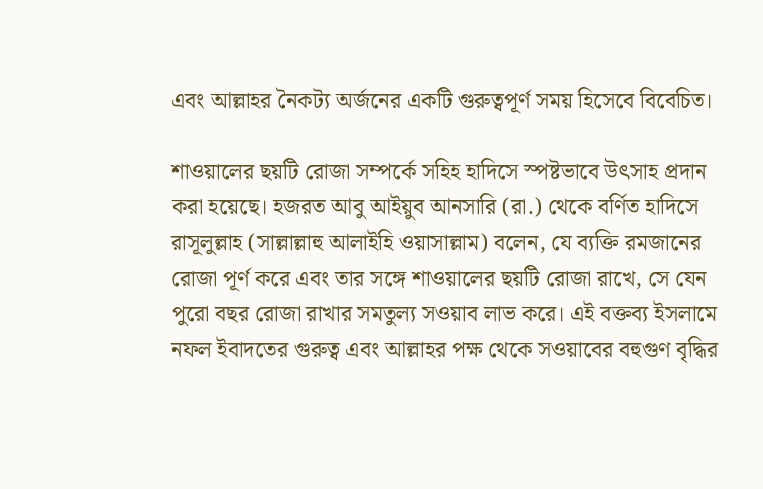এবং আল্লাহর নৈকট্য অর্জনের একটি গুরুত্বপূর্ণ সময় হিসেবে বিবেচিত।

শাওয়ালের ছয়টি রোজা সম্পর্কে সহিহ হাদিসে স্পষ্টভাবে উৎসাহ প্রদান করা হয়েছে। হজরত আবু আইয়ুব আনসারি (রা.) থেকে বর্ণিত হাদিসে রাসূলুল্লাহ (সাল্লাল্লাহু আলাইহি ওয়াসাল্লাম) বলেন, যে ব্যক্তি রমজানের রোজা পূর্ণ করে এবং তার সঙ্গে শাওয়ালের ছয়টি রোজা রাখে, সে যেন পুরো বছর রোজা রাখার সমতুল্য সওয়াব লাভ করে। এই বক্তব্য ইসলামে নফল ইবাদতের গুরুত্ব এবং আল্লাহর পক্ষ থেকে সওয়াবের বহুগুণ বৃদ্ধির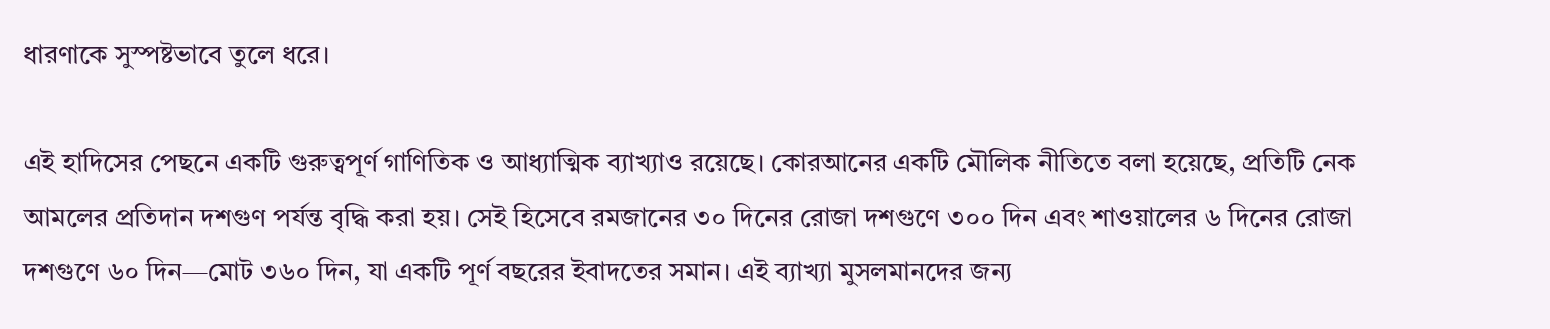ধারণাকে সুস্পষ্টভাবে তুলে ধরে।

এই হাদিসের পেছনে একটি গুরুত্বপূর্ণ গাণিতিক ও আধ্যাত্মিক ব্যাখ্যাও রয়েছে। কোরআনের একটি মৌলিক নীতিতে বলা হয়েছে, প্রতিটি নেক আমলের প্রতিদান দশগুণ পর্যন্ত বৃদ্ধি করা হয়। সেই হিসেবে রমজানের ৩০ দিনের রোজা দশগুণে ৩০০ দিন এবং শাওয়ালের ৬ দিনের রোজা দশগুণে ৬০ দিন—মোট ৩৬০ দিন, যা একটি পূর্ণ বছরের ইবাদতের সমান। এই ব্যাখ্যা মুসলমানদের জন্য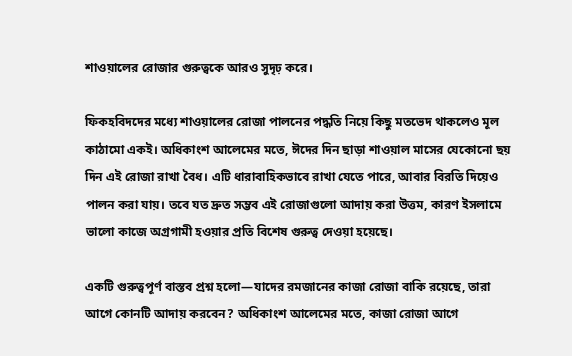শাওয়ালের রোজার গুরুত্বকে আরও সুদৃঢ় করে।

ফিকহবিদদের মধ্যে শাওয়ালের রোজা পালনের পদ্ধতি নিয়ে কিছু মতভেদ থাকলেও মূল কাঠামো একই। অধিকাংশ আলেমের মতে, ঈদের দিন ছাড়া শাওয়াল মাসের যেকোনো ছয় দিন এই রোজা রাখা বৈধ। এটি ধারাবাহিকভাবে রাখা যেতে পারে, আবার বিরতি দিয়েও পালন করা যায়। তবে যত দ্রুত সম্ভব এই রোজাগুলো আদায় করা উত্তম, কারণ ইসলামে ভালো কাজে অগ্রগামী হওয়ার প্রতি বিশেষ গুরুত্ব দেওয়া হয়েছে।

একটি গুরুত্বপূর্ণ বাস্তব প্রশ্ন হলো—যাদের রমজানের কাজা রোজা বাকি রয়েছে, তারা আগে কোনটি আদায় করবেন? অধিকাংশ আলেমের মতে, কাজা রোজা আগে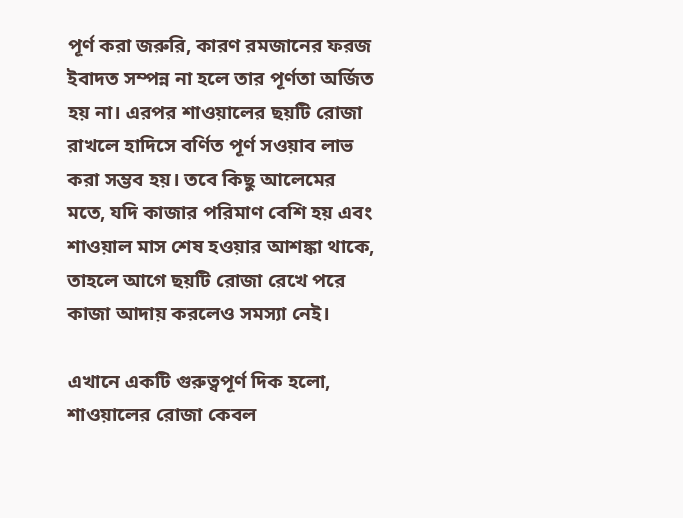পূর্ণ করা জরুরি, কারণ রমজানের ফরজ ইবাদত সম্পন্ন না হলে তার পূর্ণতা অর্জিত হয় না। এরপর শাওয়ালের ছয়টি রোজা রাখলে হাদিসে বর্ণিত পূর্ণ সওয়াব লাভ করা সম্ভব হয়। তবে কিছু আলেমের মতে, যদি কাজার পরিমাণ বেশি হয় এবং শাওয়াল মাস শেষ হওয়ার আশঙ্কা থাকে, তাহলে আগে ছয়টি রোজা রেখে পরে কাজা আদায় করলেও সমস্যা নেই।

এখানে একটি গুরুত্বপূর্ণ দিক হলো, শাওয়ালের রোজা কেবল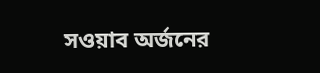সওয়াব অর্জনের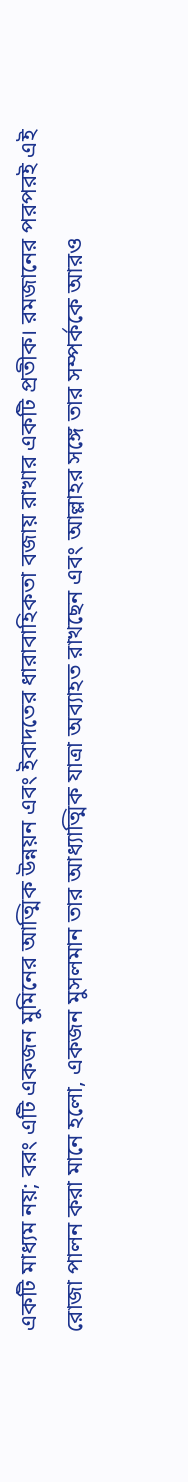একটি মাধ্যম নয়; বরং এটি একজন মুমিনের আত্মিক উন্নয়ন এবং ইবাদতের ধারাবাহিকতা বজায় রাখার একটি প্রতীক। রমজানের পরপরই এই রোজা পালন করা মানে হলো, একজন মুসলমান তার আধ্যাত্মিক যাত্রা অব্যাহত রাখছেন এবং আল্লাহর সঙ্গে তার সম্পর্ককে আরও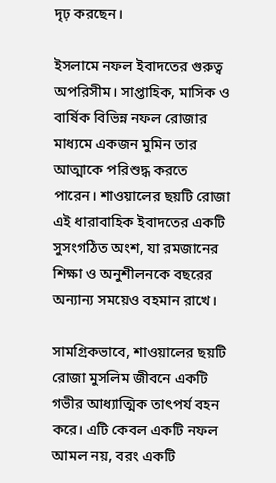দৃঢ় করছেন।

ইসলামে নফল ইবাদতের গুরুত্ব অপরিসীম। সাপ্তাহিক, মাসিক ও বার্ষিক বিভিন্ন নফল রোজার মাধ্যমে একজন মুমিন তার আত্মাকে পরিশুদ্ধ করতে পারেন। শাওয়ালের ছয়টি রোজা এই ধারাবাহিক ইবাদতের একটি সুসংগঠিত অংশ, যা রমজানের শিক্ষা ও অনুশীলনকে বছরের অন্যান্য সময়েও বহমান রাখে।

সামগ্রিকভাবে, শাওয়ালের ছয়টি রোজা মুসলিম জীবনে একটি গভীর আধ্যাত্মিক তাৎপর্য বহন করে। এটি কেবল একটি নফল আমল নয়, বরং একটি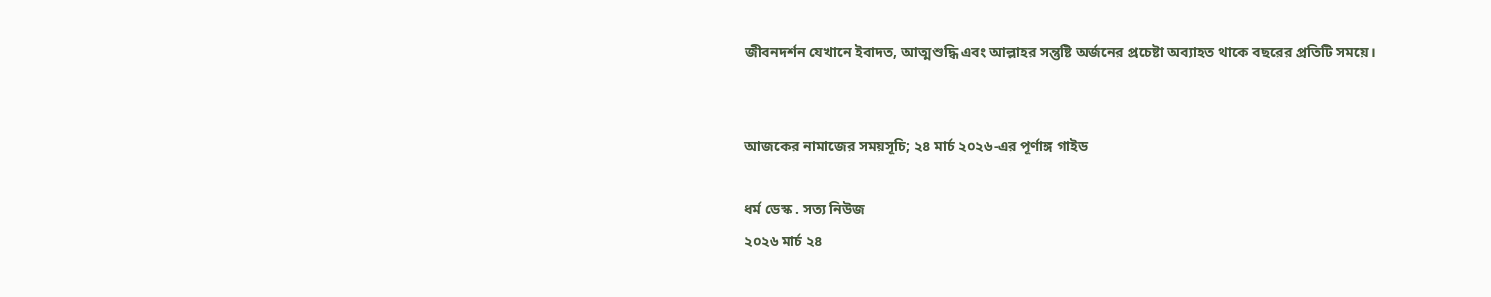জীবনদর্শন যেখানে ইবাদত, আত্মশুদ্ধি এবং আল্লাহর সন্তুষ্টি অর্জনের প্রচেষ্টা অব্যাহত থাকে বছরের প্রতিটি সময়ে।


আজকের নামাজের সময়সূচি; ২৪ মার্চ ২০২৬-এর পূর্ণাঙ্গ গাইড

ধর্ম ডেস্ক . সত্য নিউজ
২০২৬ মার্চ ২৪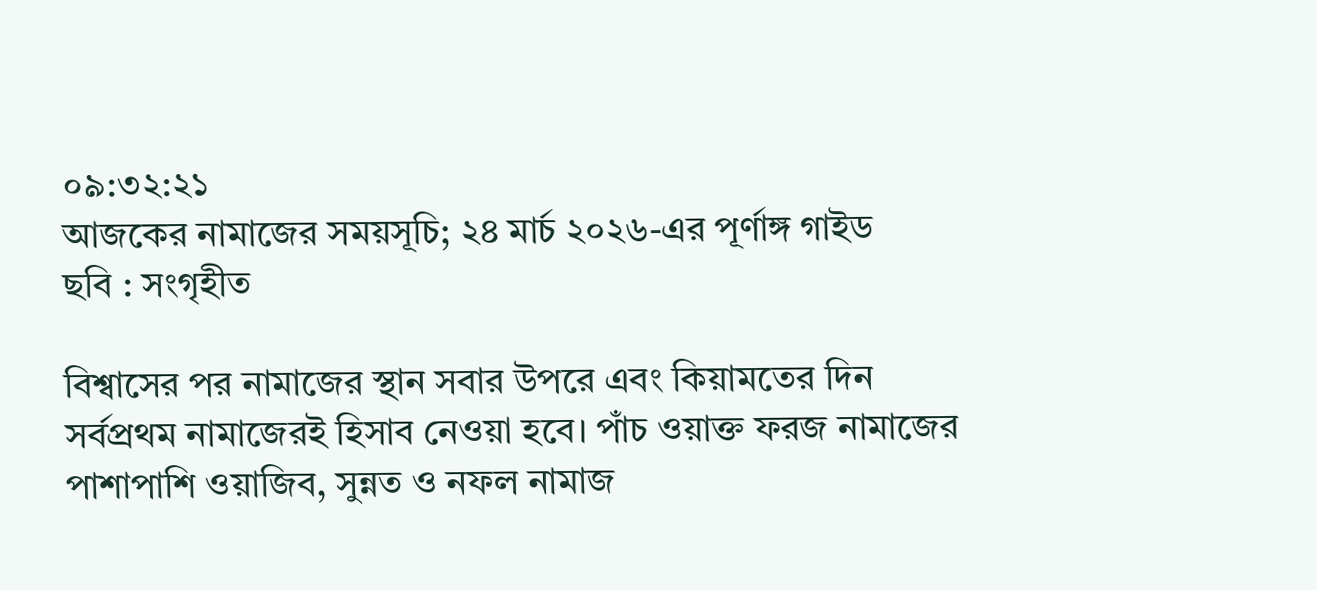০৯:৩২:২১
আজকের নামাজের সময়সূচি; ২৪ মার্চ ২০২৬-এর পূর্ণাঙ্গ গাইড
ছবি : সংগৃহীত

বিশ্বাসের পর নামাজের স্থান সবার উপরে এবং কিয়ামতের দিন সর্বপ্রথম নামাজেরই হিসাব নেওয়া হবে। পাঁচ ওয়াক্ত ফরজ নামাজের পাশাপাশি ওয়াজিব, সুন্নত ও নফল নামাজ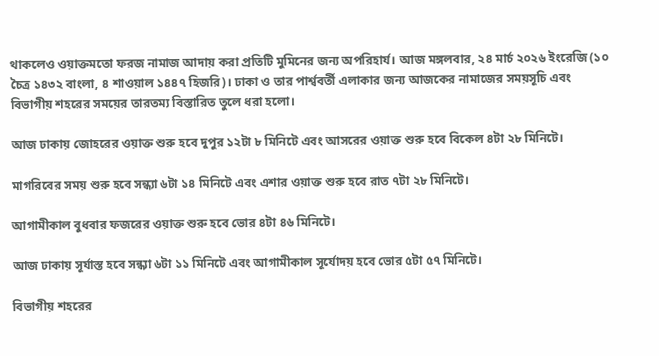থাকলেও ওয়াক্তমতো ফরজ নামাজ আদায় করা প্রতিটি মুমিনের জন্য অপরিহার্য। আজ মঙ্গলবার, ২৪ মার্চ ২০২৬ ইংরেজি (১০ চৈত্র ১৪৩২ বাংলা, ৪ শাওয়াল ১৪৪৭ হিজরি)। ঢাকা ও তার পার্শ্ববর্তী এলাকার জন্য আজকের নামাজের সময়সূচি এবং বিভাগীয় শহরের সময়ের তারতম্য বিস্তারিত তুলে ধরা হলো।

আজ ঢাকায় জোহরের ওয়াক্ত শুরু হবে দুপুর ১২টা ৮ মিনিটে এবং আসরের ওয়াক্ত শুরু হবে বিকেল ৪টা ২৮ মিনিটে।

মাগরিবের সময় শুরু হবে সন্ধ্যা ৬টা ১৪ মিনিটে এবং এশার ওয়াক্ত শুরু হবে রাত ৭টা ২৮ মিনিটে।

আগামীকাল বুধবার ফজরের ওয়াক্ত শুরু হবে ভোর ৪টা ৪৬ মিনিটে।

আজ ঢাকায় সূর্যাস্ত হবে সন্ধ্যা ৬টা ১১ মিনিটে এবং আগামীকাল সূর্যোদয় হবে ভোর ৫টা ৫৭ মিনিটে।

বিভাগীয় শহরের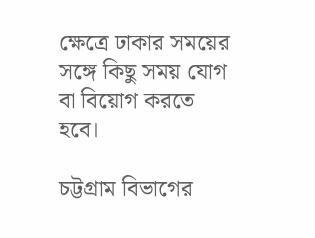ক্ষেত্রে ঢাকার সময়ের সঙ্গে কিছু সময় যোগ বা বিয়োগ করতে হবে।

চট্টগ্রাম বিভাগের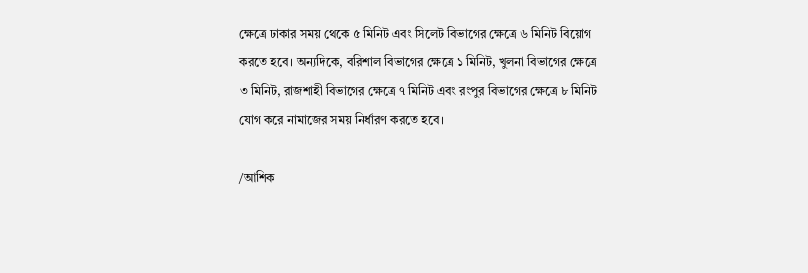ক্ষেত্রে ঢাকার সময় থেকে ৫ মিনিট এবং সিলেট বিভাগের ক্ষেত্রে ৬ মিনিট বিয়োগ করতে হবে। অন্যদিকে, বরিশাল বিভাগের ক্ষেত্রে ১ মিনিট, খুলনা বিভাগের ক্ষেত্রে ৩ মিনিট, রাজশাহী বিভাগের ক্ষেত্রে ৭ মিনিট এবং রংপুর বিভাগের ক্ষেত্রে ৮ মিনিট যোগ করে নামাজের সময় নির্ধারণ করতে হবে।

/আশিক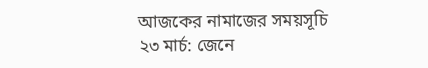আজকের নামাজের সময়সূচি ২৩ মার্চ: জেনে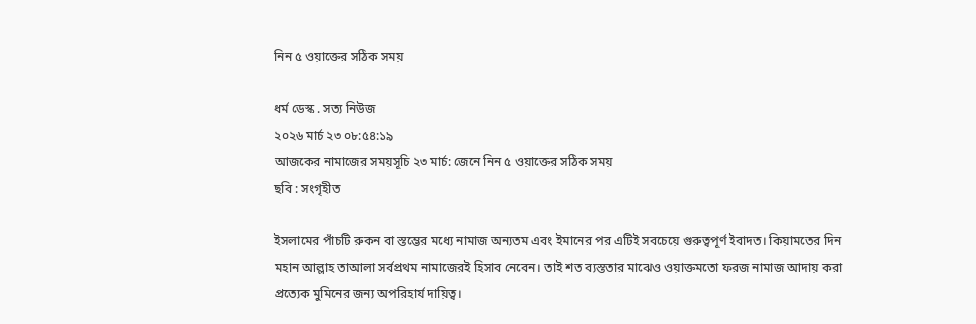নিন ৫ ওয়াক্তের সঠিক সময়

ধর্ম ডেস্ক . সত্য নিউজ
২০২৬ মার্চ ২৩ ০৮:৫৪:১৯
আজকের নামাজের সময়সূচি ২৩ মার্চ: জেনে নিন ৫ ওয়াক্তের সঠিক সময়
ছবি : সংগৃহীত

ইসলামের পাঁচটি রুকন বা স্তম্ভের মধ্যে নামাজ অন্যতম এবং ইমানের পর এটিই সবচেয়ে গুরুত্বপূর্ণ ইবাদত। কিয়ামতের দিন মহান আল্লাহ তাআলা সর্বপ্রথম নামাজেরই হিসাব নেবেন। তাই শত ব্যস্ততার মাঝেও ওয়াক্তমতো ফরজ নামাজ আদায় করা প্রত্যেক মুমিনের জন্য অপরিহার্য দায়িত্ব।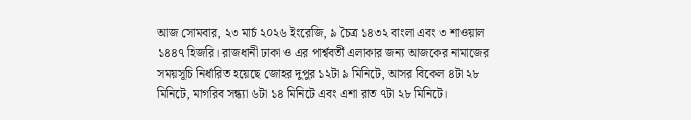আজ সোমবার, ২৩ মার্চ ২০২৬ ইংরেজি, ৯ চৈত্র ১৪৩২ বাংলা এবং ৩ শাওয়াল ১৪৪৭ হিজরি। রাজধানী ঢাকা ও এর পার্শ্ববর্তী এলাকার জন্য আজকের নামাজের সময়সূচি নির্ধারিত হয়েছে জোহর দুপুর ১২টা ৯ মিনিটে, আসর বিকেল ৪টা ২৮ মিনিটে, মাগরিব সন্ধ্যা ৬টা ১৪ মিনিটে এবং এশা রাত ৭টা ২৮ মিনিটে।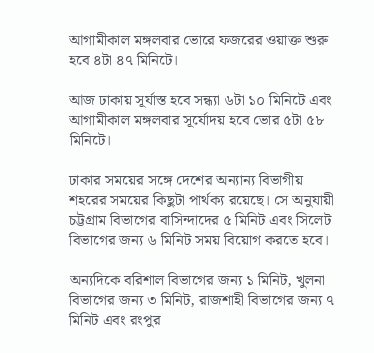আগামীকাল মঙ্গলবার ভোরে ফজরের ওয়াক্ত শুরু হবে ৪টা ৪৭ মিনিটে।

আজ ঢাকায় সূর্যাস্ত হবে সন্ধ্যা ৬টা ১০ মিনিটে এবং আগামীকাল মঙ্গলবার সূর্যোদয় হবে ভোর ৫টা ৫৮ মিনিটে।

ঢাকার সময়ের সঙ্গে দেশের অন্যান্য বিভাগীয় শহরের সময়ের কিছুটা পার্থক্য রয়েছে। সে অনুযায়ী চট্টগ্রাম বিভাগের বাসিন্দাদের ৫ মিনিট এবং সিলেট বিভাগের জন্য ৬ মিনিট সময় বিয়োগ করতে হবে।

অন্যদিকে বরিশাল বিভাগের জন্য ১ মিনিট, খুলনা বিভাগের জন্য ৩ মিনিট, রাজশাহী বিভাগের জন্য ৭ মিনিট এবং রংপুর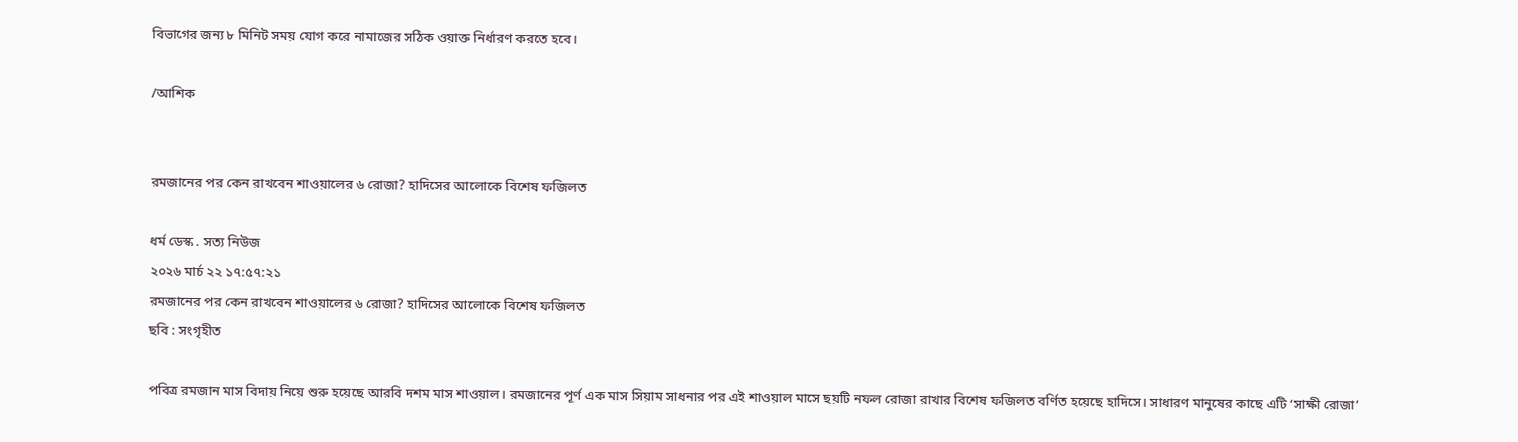বিভাগের জন্য ৮ মিনিট সময় যোগ করে নামাজের সঠিক ওয়াক্ত নির্ধারণ করতে হবে।

/আশিক


রমজানের পর কেন রাখবেন শাওয়ালের ৬ রোজা? হাদিসের আলোকে বিশেষ ফজিলত

ধর্ম ডেস্ক . সত্য নিউজ
২০২৬ মার্চ ২২ ১৭:৫৭:২১
রমজানের পর কেন রাখবেন শাওয়ালের ৬ রোজা? হাদিসের আলোকে বিশেষ ফজিলত
ছবি : সংগৃহীত

পবিত্র রমজান মাস বিদায় নিয়ে শুরু হয়েছে আরবি দশম মাস শাওয়াল। রমজানের পূর্ণ এক মাস সিয়াম সাধনার পর এই শাওয়াল মাসে ছয়টি নফল রোজা রাখার বিশেষ ফজিলত বর্ণিত হয়েছে হাদিসে। সাধারণ মানুষের কাছে এটি ‘সাক্ষী রোজা’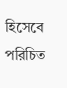হিসেবে পরিচিত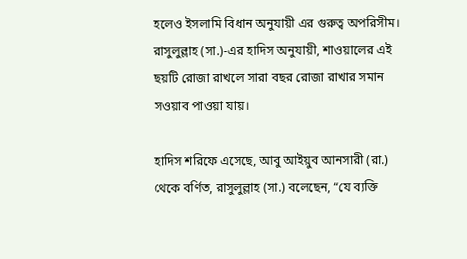হলেও ইসলামি বিধান অনুযায়ী এর গুরুত্ব অপরিসীম। রাসুলুল্লাহ (সা.)-এর হাদিস অনুযায়ী, শাওয়ালের এই ছয়টি রোজা রাখলে সারা বছর রোজা রাখার সমান সওয়াব পাওয়া যায়।

হাদিস শরিফে এসেছে, আবু আইয়ুব আনসারী (রা.) থেকে বর্ণিত, রাসুলুল্লাহ (সা.) বলেছেন, “যে ব্যক্তি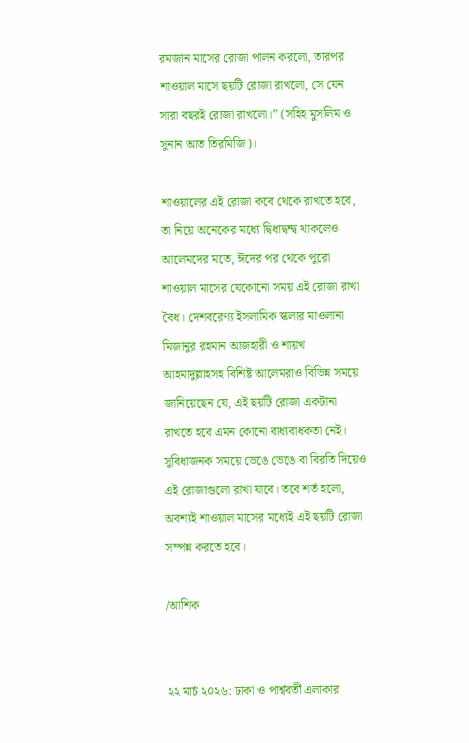রমজান মাসের রোজা পালন করলো, তারপর শাওয়াল মাসে ছয়টি রোজা রাখলো, সে যেন সারা বছরই রোজা রাখলো।” (সহিহ মুসলিম ও সুনান আত তিরমিজি)।

শাওয়ালের এই রোজা কবে থেকে রাখতে হবে, তা নিয়ে অনেকের মধ্যে দ্বিধাদ্বন্দ্ব থাকলেও আলেমদের মতে, ঈদের পর থেকে পুরো শাওয়াল মাসের যেকোনো সময় এই রোজা রাখা বৈধ। দেশবরেণ্য ইসলামিক স্কলার মাওলানা মিজানুর রহমান আজহারী ও শায়খ আহমাদুল্লাহসহ বিশিষ্ট আলেমরাও বিভিন্ন সময়ে জানিয়েছেন যে, এই ছয়টি রোজা একটানা রাখতে হবে এমন কোনো বাধ্যবাধকতা নেই। সুবিধাজনক সময়ে ভেঙে ভেঙে বা বিরতি দিয়েও এই রোজাগুলো রাখা যাবে। তবে শর্ত হলো, অবশ্যই শাওয়াল মাসের মধ্যেই এই ছয়টি রোজা সম্পন্ন করতে হবে।

/আশিক


২২ মার্চ ২০২৬: ঢাকা ও পার্শ্ববর্তী এলাকার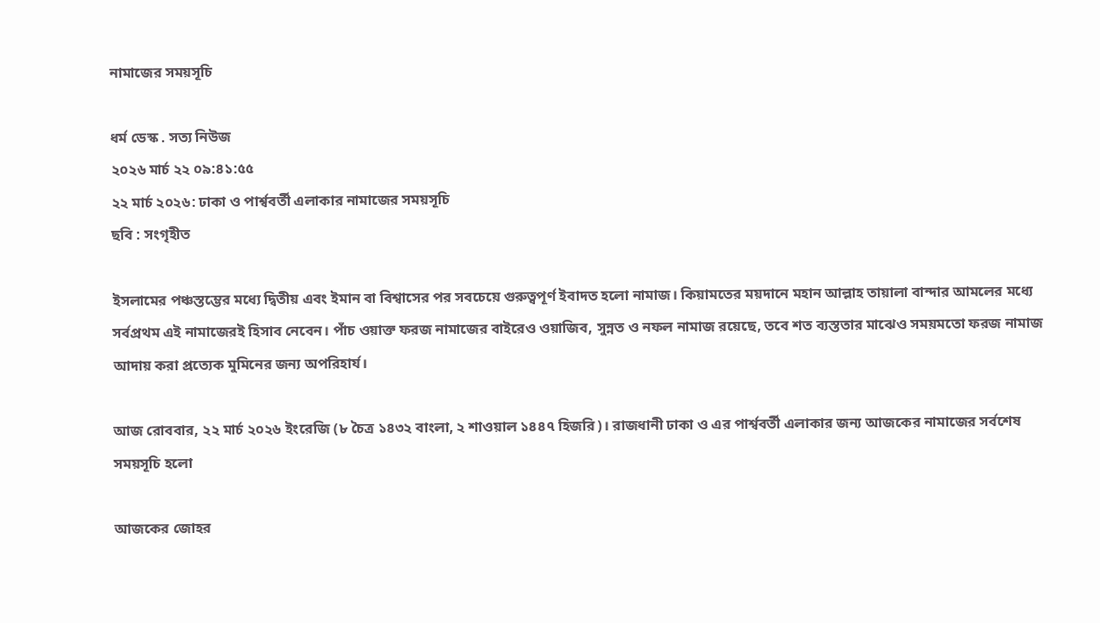নামাজের সময়সূচি

ধর্ম ডেস্ক . সত্য নিউজ
২০২৬ মার্চ ২২ ০৯:৪১:৫৫
২২ মার্চ ২০২৬: ঢাকা ও পার্শ্ববর্তী এলাকার নামাজের সময়সূচি
ছবি : সংগৃহীত

ইসলামের পঞ্চস্তম্ভের মধ্যে দ্বিতীয় এবং ইমান বা বিশ্বাসের পর সবচেয়ে গুরুত্বপূর্ণ ইবাদত হলো নামাজ। কিয়ামতের ময়দানে মহান আল্লাহ তায়ালা বান্দার আমলের মধ্যে সর্বপ্রথম এই নামাজেরই হিসাব নেবেন। পাঁচ ওয়াক্ত ফরজ নামাজের বাইরেও ওয়াজিব, সুন্নত ও নফল নামাজ রয়েছে, তবে শত ব্যস্ততার মাঝেও সময়মতো ফরজ নামাজ আদায় করা প্রত্যেক মুমিনের জন্য অপরিহার্য।

আজ রোববার, ২২ মার্চ ২০২৬ ইংরেজি (৮ চৈত্র ১৪৩২ বাংলা, ২ শাওয়াল ১৪৪৭ হিজরি)। রাজধানী ঢাকা ও এর পার্শ্ববর্তী এলাকার জন্য আজকের নামাজের সর্বশেষ সময়সূচি হলো

আজকের জোহর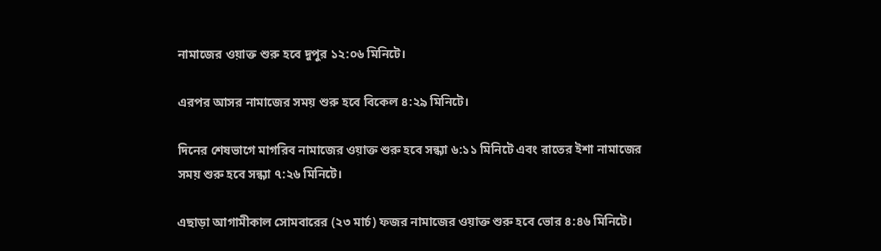নামাজের ওয়াক্ত শুরু হবে দুপুর ১২:০৬ মিনিটে।

এরপর আসর নামাজের সময় শুরু হবে বিকেল ৪:২৯ মিনিটে।

দিনের শেষভাগে মাগরিব নামাজের ওয়াক্ত শুরু হবে সন্ধ্যা ৬:১১ মিনিটে এবং রাতের ইশা নামাজের সময় শুরু হবে সন্ধ্যা ৭:২৬ মিনিটে।

এছাড়া আগামীকাল সোমবারের (২৩ মার্চ) ফজর নামাজের ওয়াক্ত শুরু হবে ভোর ৪:৪৬ মিনিটে।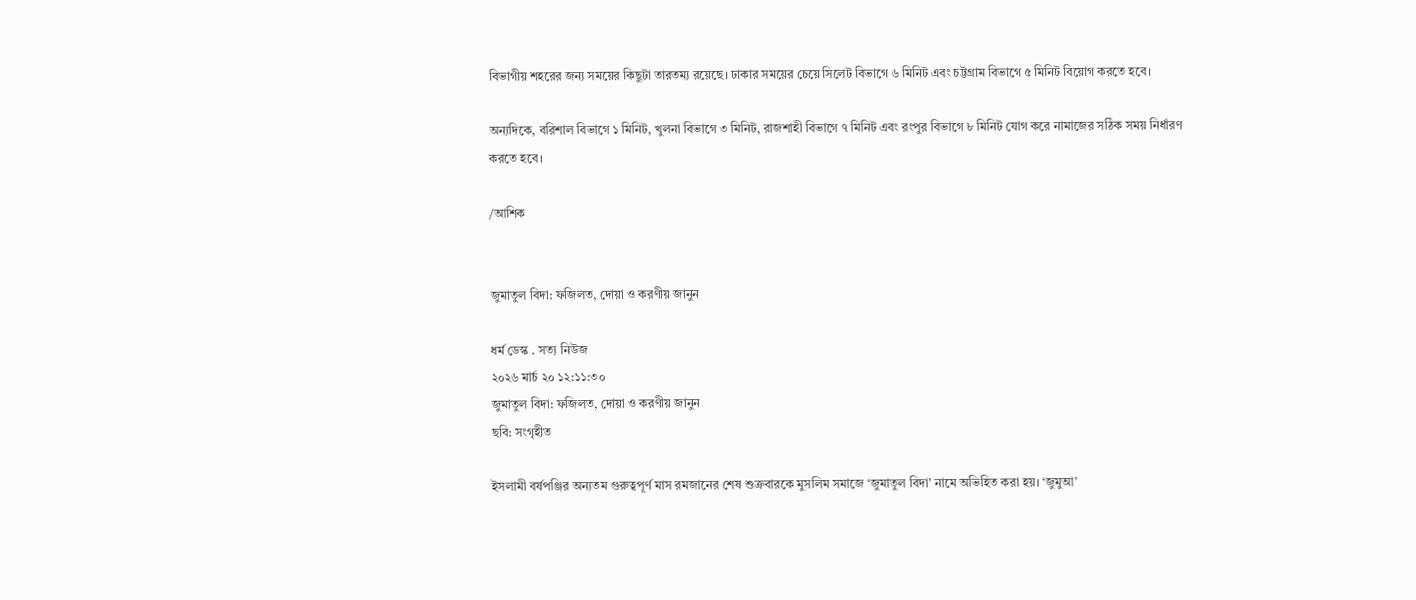বিভাগীয় শহরের জন্য সময়ের কিছুটা তারতম্য রয়েছে। ঢাকার সময়ের চেয়ে সিলেট বিভাগে ৬ মিনিট এবং চট্টগ্রাম বিভাগে ৫ মিনিট বিয়োগ করতে হবে।

অন্যদিকে, বরিশাল বিভাগে ১ মিনিট, খুলনা বিভাগে ৩ মিনিট, রাজশাহী বিভাগে ৭ মিনিট এবং রংপুর বিভাগে ৮ মিনিট যোগ করে নামাজের সঠিক সময় নির্ধারণ করতে হবে।

/আশিক


জুমাতুল বিদা: ফজিলত, দোয়া ও করণীয় জানুন

ধর্ম ডেস্ক . সত্য নিউজ
২০২৬ মার্চ ২০ ১২:১১:৩০
জুমাতুল বিদা: ফজিলত, দোয়া ও করণীয় জানুন
ছবি: সংগৃহীত

ইসলামী বর্ষপঞ্জির অন্যতম গুরুত্বপূর্ণ মাস রমজানের শেষ শুক্রবারকে মুসলিম সমাজে ‘জুমাতুল বিদা’ নামে অভিহিত করা হয়। ‘জুমুআ’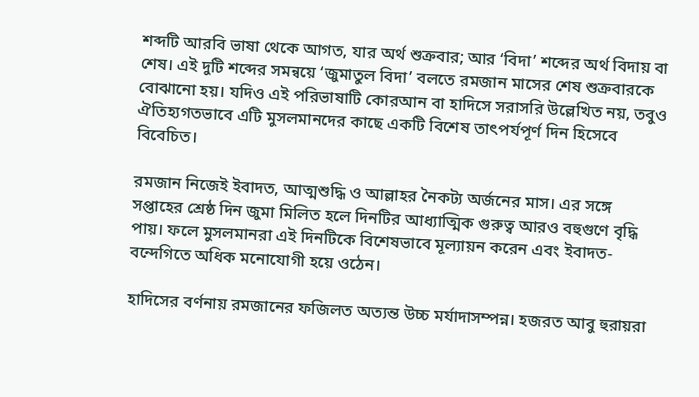শব্দটি আরবি ভাষা থেকে আগত, যার অর্থ শুক্রবার; আর ‘বিদা’ শব্দের অর্থ বিদায় বা শেষ। এই দুটি শব্দের সমন্বয়ে ‘জুমাতুল বিদা’ বলতে রমজান মাসের শেষ শুক্রবারকে বোঝানো হয়। যদিও এই পরিভাষাটি কোরআন বা হাদিসে সরাসরি উল্লেখিত নয়, তবুও ঐতিহ্যগতভাবে এটি মুসলমানদের কাছে একটি বিশেষ তাৎপর্যপূর্ণ দিন হিসেবে বিবেচিত।

রমজান নিজেই ইবাদত, আত্মশুদ্ধি ও আল্লাহর নৈকট্য অর্জনের মাস। এর সঙ্গে সপ্তাহের শ্রেষ্ঠ দিন জুমা মিলিত হলে দিনটির আধ্যাত্মিক গুরুত্ব আরও বহুগুণে বৃদ্ধি পায়। ফলে মুসলমানরা এই দিনটিকে বিশেষভাবে মূল্যায়ন করেন এবং ইবাদত-বন্দেগিতে অধিক মনোযোগী হয়ে ওঠেন।

হাদিসের বর্ণনায় রমজানের ফজিলত অত্যন্ত উচ্চ মর্যাদাসম্পন্ন। হজরত আবু হুরায়রা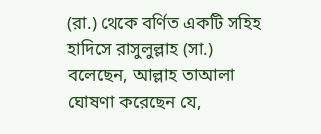(রা.) থেকে বর্ণিত একটি সহিহ হাদিসে রাসুলুল্লাহ (সা.) বলেছেন, আল্লাহ তাআলা ঘোষণা করেছেন যে,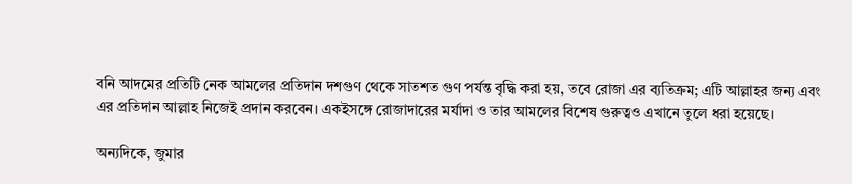বনি আদমের প্রতিটি নেক আমলের প্রতিদান দশগুণ থেকে সাতশত গুণ পর্যন্ত বৃদ্ধি করা হয়, তবে রোজা এর ব্যতিক্রম; এটি আল্লাহর জন্য এবং এর প্রতিদান আল্লাহ নিজেই প্রদান করবেন। একইসঙ্গে রোজাদারের মর্যাদা ও তার আমলের বিশেষ গুরুত্বও এখানে তুলে ধরা হয়েছে।

অন্যদিকে, জুমার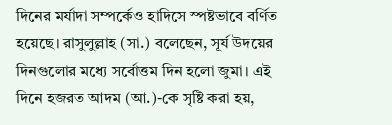দিনের মর্যাদা সম্পর্কেও হাদিসে স্পষ্টভাবে বর্ণিত হয়েছে। রাসুলুল্লাহ (সা.) বলেছেন, সূর্য উদয়ের দিনগুলোর মধ্যে সর্বোত্তম দিন হলো জুমা। এই দিনে হজরত আদম (আ.)-কে সৃষ্টি করা হয়,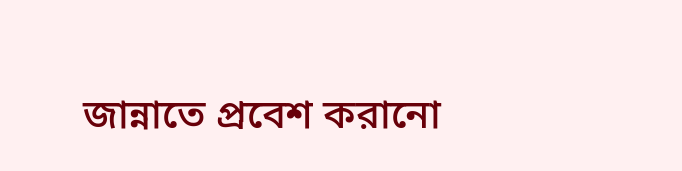জান্নাতে প্রবেশ করানো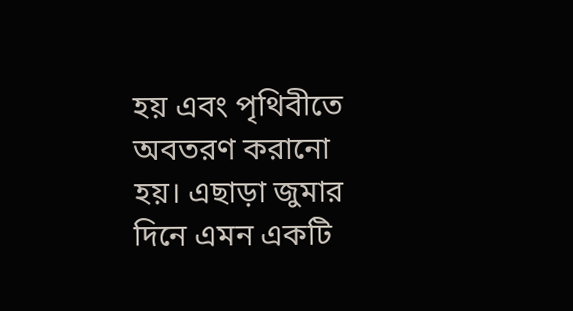হয় এবং পৃথিবীতে অবতরণ করানো হয়। এছাড়া জুমার দিনে এমন একটি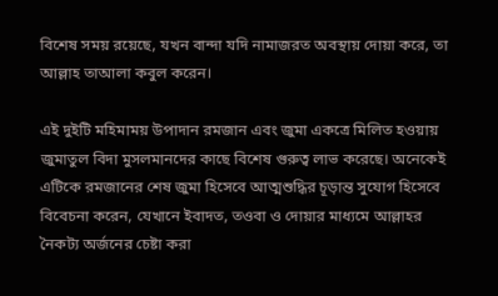বিশেষ সময় রয়েছে, যখন বান্দা যদি নামাজরত অবস্থায় দোয়া করে, তা আল্লাহ তাআলা কবুল করেন।

এই দুইটি মহিমাময় উপাদান রমজান এবং জুমা একত্রে মিলিত হওয়ায় জুমাতুল বিদা মুসলমানদের কাছে বিশেষ গুরুত্ব লাভ করেছে। অনেকেই এটিকে রমজানের শেষ জুমা হিসেবে আত্মশুদ্ধির চূড়ান্ত সুযোগ হিসেবে বিবেচনা করেন, যেখানে ইবাদত, তওবা ও দোয়ার মাধ্যমে আল্লাহর নৈকট্য অর্জনের চেষ্টা করা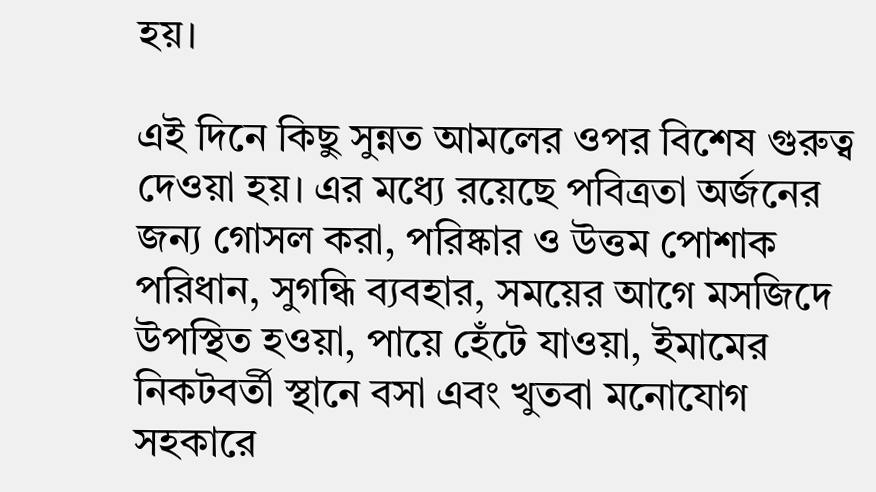হয়।

এই দিনে কিছু সুন্নত আমলের ওপর বিশেষ গুরুত্ব দেওয়া হয়। এর মধ্যে রয়েছে পবিত্রতা অর্জনের জন্য গোসল করা, পরিষ্কার ও উত্তম পোশাক পরিধান, সুগন্ধি ব্যবহার, সময়ের আগে মসজিদে উপস্থিত হওয়া, পায়ে হেঁটে যাওয়া, ইমামের নিকটবর্তী স্থানে বসা এবং খুতবা মনোযোগ সহকারে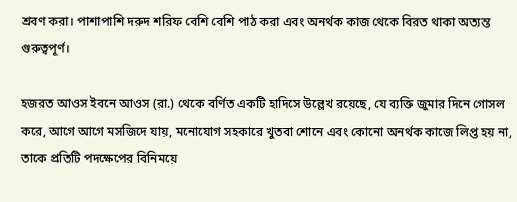শ্রবণ করা। পাশাপাশি দরুদ শরিফ বেশি বেশি পাঠ করা এবং অনর্থক কাজ থেকে বিরত থাকা অত্যন্ত গুরুত্বপূর্ণ।

হজরত আওস ইবনে আওস (রা.) থেকে বর্ণিত একটি হাদিসে উল্লেখ রয়েছে, যে ব্যক্তি জুমার দিনে গোসল করে, আগে আগে মসজিদে যায়, মনোযোগ সহকারে খুতবা শোনে এবং কোনো অনর্থক কাজে লিপ্ত হয় না, তাকে প্রতিটি পদক্ষেপের বিনিময়ে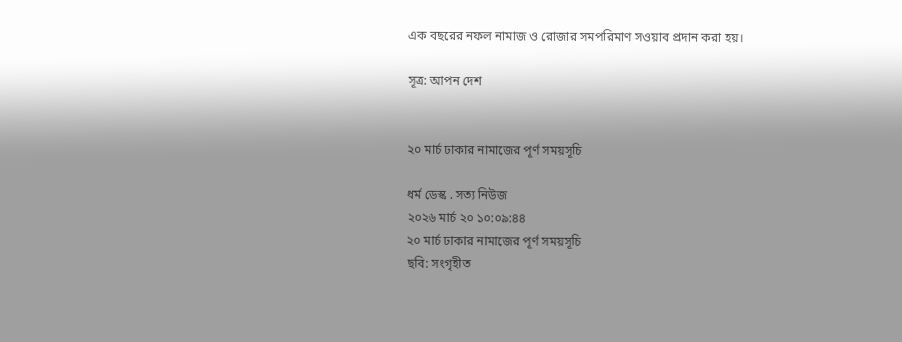এক বছরের নফল নামাজ ও রোজার সমপরিমাণ সওয়াব প্রদান করা হয়।

সূত্র: আপন দেশ


২০ মার্চ ঢাকার নামাজের পূর্ণ সময়সূচি

ধর্ম ডেস্ক . সত্য নিউজ
২০২৬ মার্চ ২০ ১০:০৯:৪৪
২০ মার্চ ঢাকার নামাজের পূর্ণ সময়সূচি
ছবি: সংগৃহীত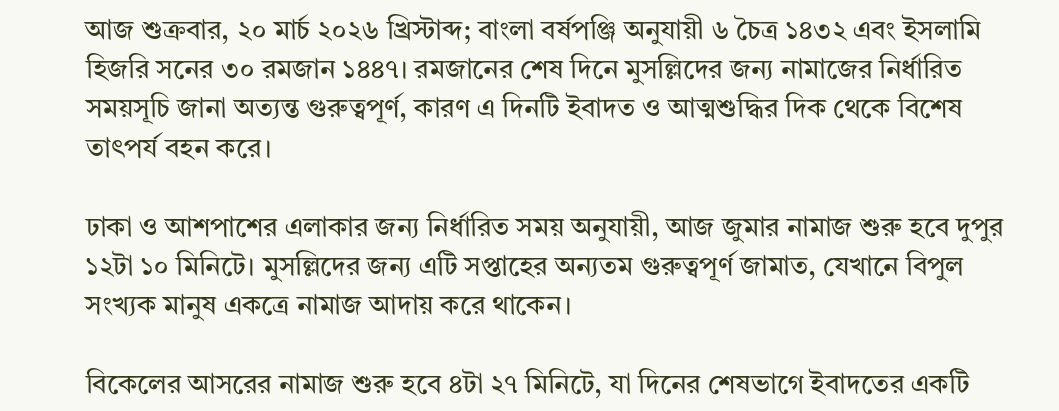আজ শুক্রবার, ২০ মার্চ ২০২৬ খ্রিস্টাব্দ; বাংলা বর্ষপঞ্জি অনুযায়ী ৬ চৈত্র ১৪৩২ এবং ইসলামি হিজরি সনের ৩০ রমজান ১৪৪৭। রমজানের শেষ দিনে মুসল্লিদের জন্য নামাজের নির্ধারিত সময়সূচি জানা অত্যন্ত গুরুত্বপূর্ণ, কারণ এ দিনটি ইবাদত ও আত্মশুদ্ধির দিক থেকে বিশেষ তাৎপর্য বহন করে।

ঢাকা ও আশপাশের এলাকার জন্য নির্ধারিত সময় অনুযায়ী, আজ জুমার নামাজ শুরু হবে দুপুর ১২টা ১০ মিনিটে। মুসল্লিদের জন্য এটি সপ্তাহের অন্যতম গুরুত্বপূর্ণ জামাত, যেখানে বিপুল সংখ্যক মানুষ একত্রে নামাজ আদায় করে থাকেন।

বিকেলের আসরের নামাজ শুরু হবে ৪টা ২৭ মিনিটে, যা দিনের শেষভাগে ইবাদতের একটি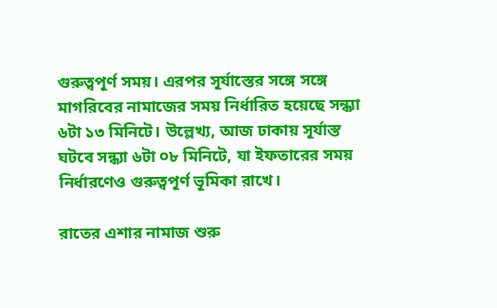গুরুত্বপূর্ণ সময়। এরপর সূর্যাস্তের সঙ্গে সঙ্গে মাগরিবের নামাজের সময় নির্ধারিত হয়েছে সন্ধ্যা ৬টা ১৩ মিনিটে। উল্লেখ্য, আজ ঢাকায় সূর্যাস্ত ঘটবে সন্ধ্যা ৬টা ০৮ মিনিটে, যা ইফতারের সময় নির্ধারণেও গুরুত্বপূর্ণ ভূমিকা রাখে।

রাতের এশার নামাজ শুরু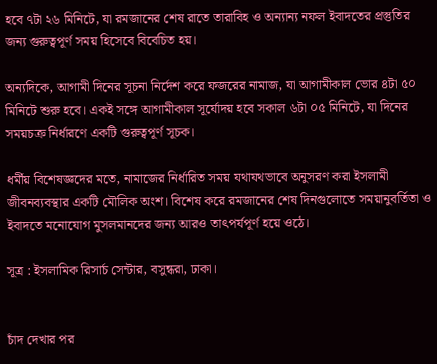হবে ৭টা ২৬ মিনিটে, যা রমজানের শেষ রাতে তারাবিহ ও অন্যান্য নফল ইবাদতের প্রস্তুতির জন্য গুরুত্বপূর্ণ সময় হিসেবে বিবেচিত হয়।

অন্যদিকে, আগামী দিনের সূচনা নির্দেশ করে ফজরের নামাজ, যা আগামীকাল ভোর ৪টা ৫০ মিনিটে শুরু হবে। একই সঙ্গে আগামীকাল সূর্যোদয় হবে সকাল ৬টা ০৫ মিনিটে, যা দিনের সময়চক্র নির্ধারণে একটি গুরুত্বপূর্ণ সূচক।

ধর্মীয় বিশেষজ্ঞদের মতে, নামাজের নির্ধারিত সময় যথাযথভাবে অনুসরণ করা ইসলামী জীবনব্যবস্থার একটি মৌলিক অংশ। বিশেষ করে রমজানের শেষ দিনগুলোতে সময়ানুবর্তিতা ও ইবাদতে মনোযোগ মুসলমানদের জন্য আরও তাৎপর্যপূর্ণ হয়ে ওঠে।

সূত্র : ইসলামিক রিসার্চ সেন্টার, বসুন্ধরা, ঢাকা।


চাঁদ দেখার পর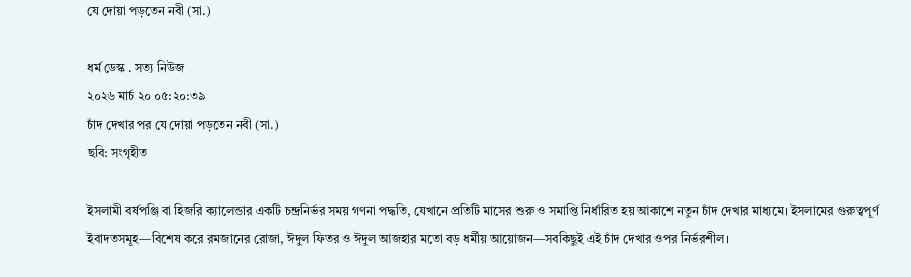যে দোয়া পড়তেন নবী (সা.)

ধর্ম ডেস্ক . সত্য নিউজ
২০২৬ মার্চ ২০ ০৫:২০:৩৯
চাঁদ দেখার পর যে দোয়া পড়তেন নবী (সা.)
ছবি: সংগৃহীত

ইসলামী বর্ষপঞ্জি বা হিজরি ক্যালেন্ডার একটি চন্দ্রনির্ভর সময় গণনা পদ্ধতি, যেখানে প্রতিটি মাসের শুরু ও সমাপ্তি নির্ধারিত হয় আকাশে নতুন চাঁদ দেখার মাধ্যমে। ইসলামের গুরুত্বপূর্ণ ইবাদতসমূহ—বিশেষ করে রমজানের রোজা, ঈদুল ফিতর ও ঈদুল আজহার মতো বড় ধর্মীয় আয়োজন—সবকিছুই এই চাঁদ দেখার ওপর নির্ভরশীল।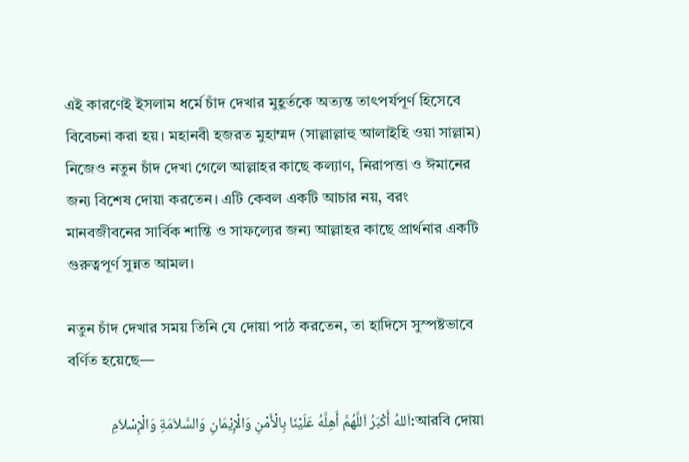এই কারণেই ইসলাম ধর্মে চাঁদ দেখার মুহূর্তকে অত্যন্ত তাৎপর্যপূর্ণ হিসেবে বিবেচনা করা হয়। মহানবী হজরত মুহাম্মদ (সাল্লাল্লাহু আলাইহি ওয়া সাল্লাম) নিজেও নতুন চাঁদ দেখা গেলে আল্লাহর কাছে কল্যাণ, নিরাপত্তা ও ঈমানের জন্য বিশেষ দোয়া করতেন। এটি কেবল একটি আচার নয়, বরং মানবজীবনের সার্বিক শান্তি ও সাফল্যের জন্য আল্লাহর কাছে প্রার্থনার একটি গুরুত্বপূর্ণ সুন্নত আমল।

নতুন চাঁদ দেখার সময় তিনি যে দোয়া পাঠ করতেন, তা হাদিসে সুস্পষ্টভাবে বর্ণিত হয়েছে—

আরবি দোয়া:اَللهُ أَكْبَرُ اَللَّهُمَّ أَهِلَّهُ عَلَيْنَا بِالْأَمْنِ وَالْإِيْمَانِ وَالسَّلاَمَةِ وَالْإِسْلاَمِ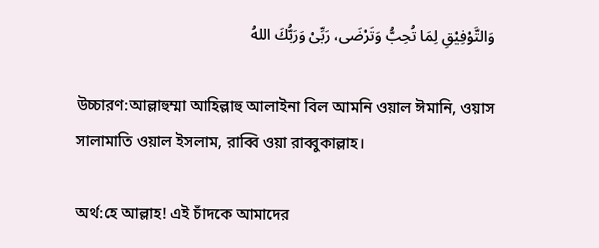وَالتَّوْفِيْقِ لِمَا تُحِبُّ وَتَرْضَى، رَبِّىْ وَرَبُّكَ اللهُ

উচ্চারণ:আল্লাহুম্মা আহিল্লাহু আলাইনা বিল আমনি ওয়াল ঈমানি, ওয়াস সালামাতি ওয়াল ইসলাম, রাব্বি ওয়া রাব্বুকাল্লাহ।

অর্থ:হে আল্লাহ! এই চাঁদকে আমাদের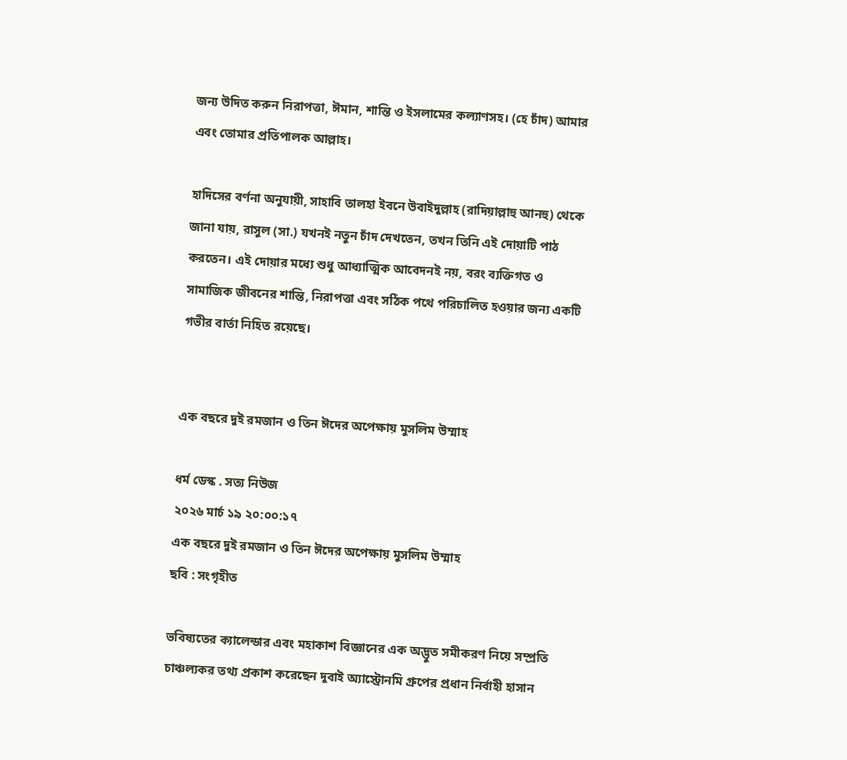জন্য উদিত করুন নিরাপত্তা, ঈমান, শান্তি ও ইসলামের কল্যাণসহ। (হে চাঁদ) আমার এবং তোমার প্রতিপালক আল্লাহ।

হাদিসের বর্ণনা অনুযায়ী, সাহাবি তালহা ইবনে উবাইদুল্লাহ (রাদিয়াল্লাহু আনহু) থেকে জানা যায়, রাসুল (সা.) যখনই নতুন চাঁদ দেখতেন, তখন তিনি এই দোয়াটি পাঠ করতেন। এই দোয়ার মধ্যে শুধু আধ্যাত্মিক আবেদনই নয়, বরং ব্যক্তিগত ও সামাজিক জীবনের শান্তি, নিরাপত্তা এবং সঠিক পথে পরিচালিত হওয়ার জন্য একটি গভীর বার্তা নিহিত রয়েছে।


এক বছরে দুই রমজান ও তিন ঈদের অপেক্ষায় মুসলিম উম্মাহ

ধর্ম ডেস্ক . সত্য নিউজ
২০২৬ মার্চ ১৯ ২০:০০:১৭
এক বছরে দুই রমজান ও তিন ঈদের অপেক্ষায় মুসলিম উম্মাহ
ছবি : সংগৃহীত

ভবিষ্যতের ক্যালেন্ডার এবং মহাকাশ বিজ্ঞানের এক অদ্ভুত সমীকরণ নিয়ে সম্প্রতি চাঞ্চল্যকর তথ্য প্রকাশ করেছেন দুবাই অ্যাস্ট্রোনমি গ্রুপের প্রধান নির্বাহী হাসান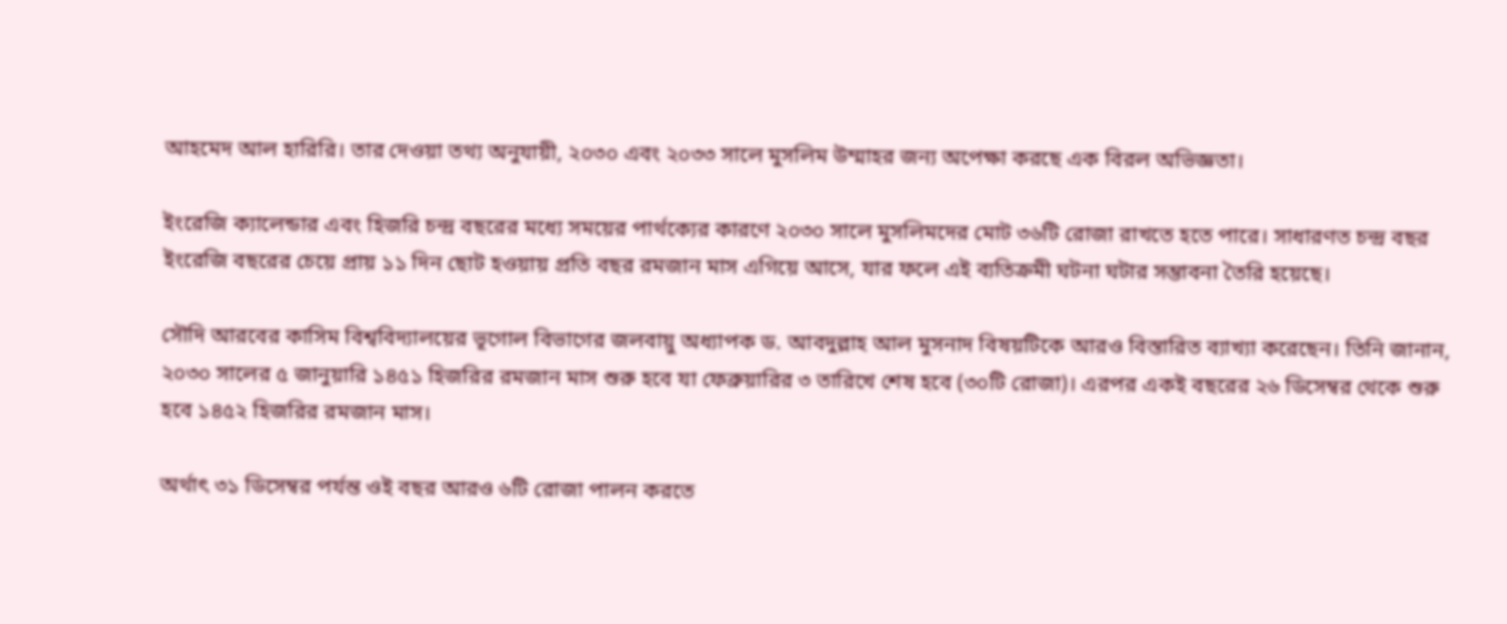আহমেদ আল হারিরি। তার দেওয়া তথ্য অনুযায়ী, ২০৩০ এবং ২০৩৩ সালে মুসলিম উম্মাহর জন্য অপেক্ষা করছে এক বিরল অভিজ্ঞতা।

ইংরেজি ক্যালেন্ডার এবং হিজরি চন্দ্র বছরের মধ্যে সময়ের পার্থক্যের কারণে ২০৩০ সালে মুসলিমদের মোট ৩৬টি রোজা রাখতে হতে পারে। সাধারণত চন্দ্র বছর ইংরেজি বছরের চেয়ে প্রায় ১১ দিন ছোট হওয়ায় প্রতি বছর রমজান মাস এগিয়ে আসে, যার ফলে এই ব্যতিক্রমী ঘটনা ঘটার সম্ভাবনা তৈরি হয়েছে।

সৌদি আরবের কাসিম বিশ্ববিদ্যালয়ের ভূগোল বিভাগের জলবায়ু অধ্যাপক ড. আবদুল্লাহ আল মুসনাদ বিষয়টিকে আরও বিস্তারিত ব্যাখ্যা করেছেন। তিনি জানান, ২০৩০ সালের ৫ জানুয়ারি ১৪৫১ হিজরির রমজান মাস শুরু হবে যা ফেব্রুয়ারির ৩ তারিখে শেষ হবে (৩০টি রোজা)। এরপর একই বছরের ২৬ ডিসেম্বর থেকে শুরু হবে ১৪৫২ হিজরির রমজান মাস।

অর্থাৎ ৩১ ডিসেম্বর পর্যন্ত ওই বছর আরও ৬টি রোজা পালন করতে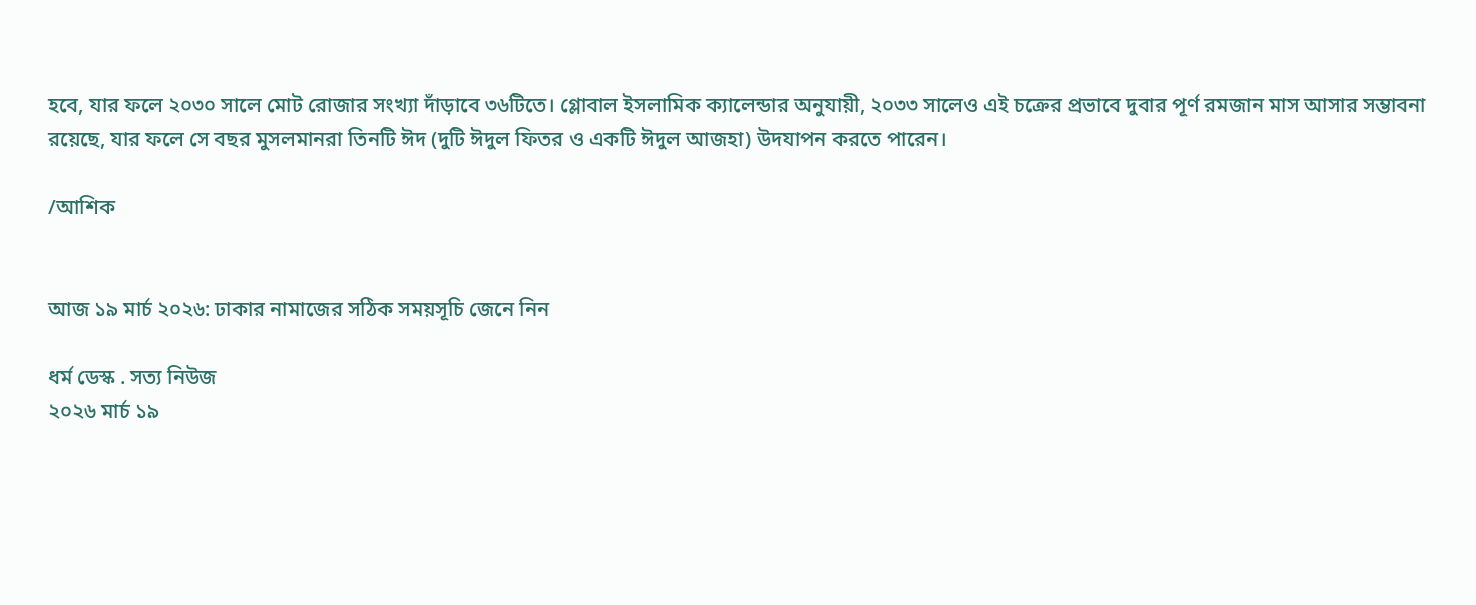হবে, যার ফলে ২০৩০ সালে মোট রোজার সংখ্যা দাঁড়াবে ৩৬টিতে। গ্লোবাল ইসলামিক ক্যালেন্ডার অনুযায়ী, ২০৩৩ সালেও এই চক্রের প্রভাবে দুবার পূর্ণ রমজান মাস আসার সম্ভাবনা রয়েছে, যার ফলে সে বছর মুসলমানরা তিনটি ঈদ (দুটি ঈদুল ফিতর ও একটি ঈদুল আজহা) উদযাপন করতে পারেন।

/আশিক


আজ ১৯ মার্চ ২০২৬: ঢাকার নামাজের সঠিক সময়সূচি জেনে নিন

ধর্ম ডেস্ক . সত্য নিউজ
২০২৬ মার্চ ১৯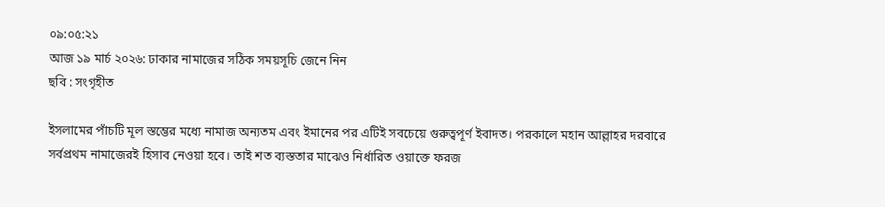০৯:০৫:২১
আজ ১৯ মার্চ ২০২৬: ঢাকার নামাজের সঠিক সময়সূচি জেনে নিন
ছবি : সংগৃহীত

ইসলামের পাঁচটি মূল স্তম্ভের মধ্যে নামাজ অন্যতম এবং ইমানের পর এটিই সবচেয়ে গুরুত্বপূর্ণ ইবাদত। পরকালে মহান আল্লাহর দরবারে সর্বপ্রথম নামাজেরই হিসাব নেওয়া হবে। তাই শত ব্যস্ততার মাঝেও নির্ধারিত ওয়াক্তে ফরজ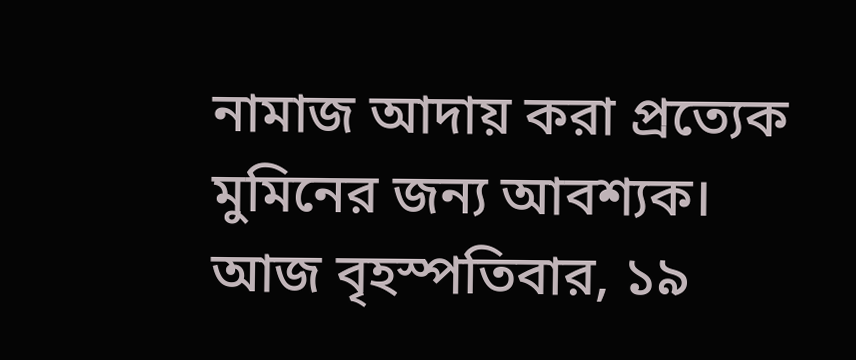নামাজ আদায় করা প্রত্যেক মুমিনের জন্য আবশ্যক। আজ বৃহস্পতিবার, ১৯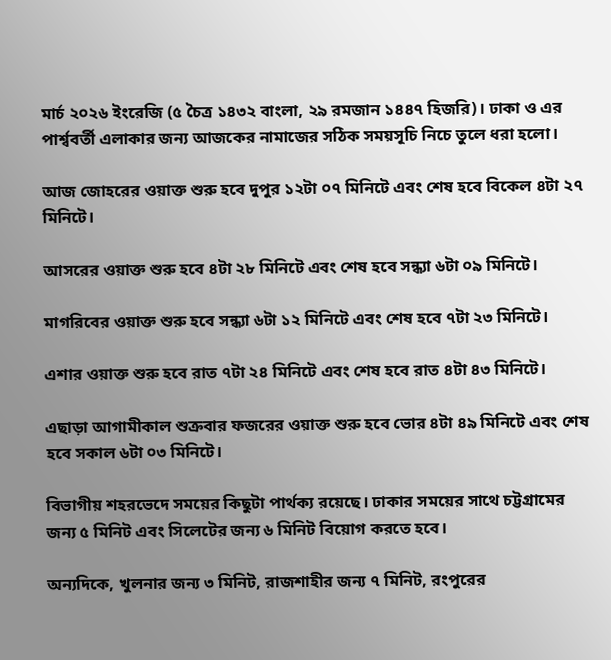মার্চ ২০২৬ ইংরেজি (৫ চৈত্র ১৪৩২ বাংলা, ২৯ রমজান ১৪৪৭ হিজরি)। ঢাকা ও এর পার্শ্ববর্তী এলাকার জন্য আজকের নামাজের সঠিক সময়সূচি নিচে তুলে ধরা হলো।

আজ জোহরের ওয়াক্ত শুরু হবে দুপুর ১২টা ০৭ মিনিটে এবং শেষ হবে বিকেল ৪টা ২৭ মিনিটে।

আসরের ওয়াক্ত শুরু হবে ৪টা ২৮ মিনিটে এবং শেষ হবে সন্ধ্যা ৬টা ০৯ মিনিটে।

মাগরিবের ওয়াক্ত শুরু হবে সন্ধ্যা ৬টা ১২ মিনিটে এবং শেষ হবে ৭টা ২৩ মিনিটে।

এশার ওয়াক্ত শুরু হবে রাত ৭টা ২৪ মিনিটে এবং শেষ হবে রাত ৪টা ৪৩ মিনিটে।

এছাড়া আগামীকাল শুক্রবার ফজরের ওয়াক্ত শুরু হবে ভোর ৪টা ৪৯ মিনিটে এবং শেষ হবে সকাল ৬টা ০৩ মিনিটে।

বিভাগীয় শহরভেদে সময়ের কিছুটা পার্থক্য রয়েছে। ঢাকার সময়ের সাথে চট্টগ্রামের জন্য ৫ মিনিট এবং সিলেটের জন্য ৬ মিনিট বিয়োগ করতে হবে।

অন্যদিকে, খুলনার জন্য ৩ মিনিট, রাজশাহীর জন্য ৭ মিনিট, রংপুরের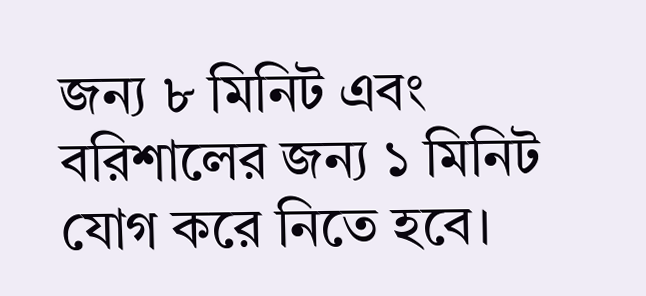জন্য ৮ মিনিট এবং বরিশালের জন্য ১ মিনিট যোগ করে নিতে হবে।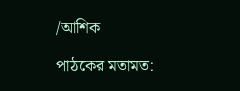/আশিক

পাঠকের মতামত: